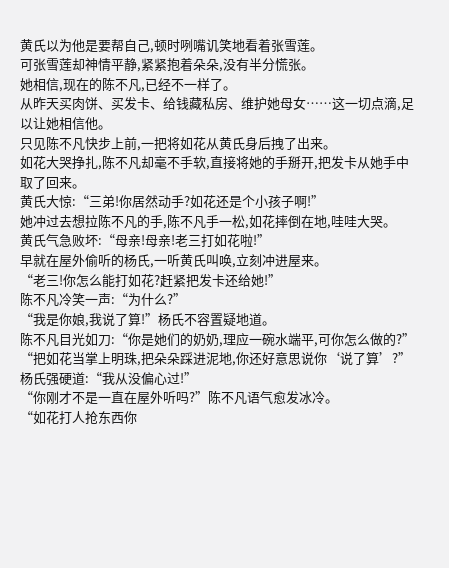黄氏以为他是要帮自己,顿时咧嘴讥笑地看着张雪莲。
可张雪莲却神情平静,紧紧抱着朵朵,没有半分慌张。
她相信,现在的陈不凡,已经不一样了。
从昨天买肉饼、买发卡、给钱藏私房、维护她母女……这一切点滴,足以让她相信他。
只见陈不凡快步上前,一把将如花从黄氏身后拽了出来。
如花大哭挣扎,陈不凡却毫不手软,直接将她的手掰开,把发卡从她手中取了回来。
黄氏大惊:“三弟!你居然动手?如花还是个小孩子啊!”
她冲过去想拉陈不凡的手,陈不凡手一松,如花摔倒在地,哇哇大哭。
黄氏气急败坏:“母亲!母亲!老三打如花啦!”
早就在屋外偷听的杨氏,一听黄氏叫唤,立刻冲进屋来。
“老三!你怎么能打如花?赶紧把发卡还给她!”
陈不凡冷笑一声:“为什么?”
“我是你娘,我说了算!”杨氏不容置疑地道。
陈不凡目光如刀:“你是她们的奶奶,理应一碗水端平,可你怎么做的?”
“把如花当掌上明珠,把朵朵踩进泥地,你还好意思说你‘说了算’?”
杨氏强硬道:“我从没偏心过!”
“你刚才不是一直在屋外听吗?”陈不凡语气愈发冰冷。
“如花打人抢东西你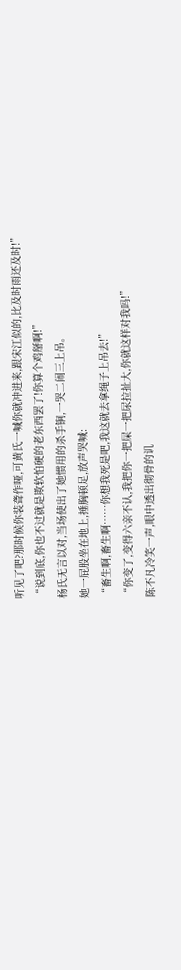听见了吧?那时候你装聋作哑,可黄氏一喊你就冲进来,跟宋江似的,比及时雨还及时!”
“说到底,你也不过就是欺软怕硬的老东西罢了!你算个鸡掰啊!”
杨氏无言以对,当场使出了她惯用的杀手锏,一哭二闹三上吊。
她一屁股坐在地上,捶胸顿足,放声哭喊:
“畜生啊,畜生啊……你想我死是吧,我这就去拿绳子上吊去!”
“你变了,变得六亲不认,我把你一把屎一把尿拉扯大,你就这样对我吗!”
陈不凡冷笑一声,眼中透出彻骨的讥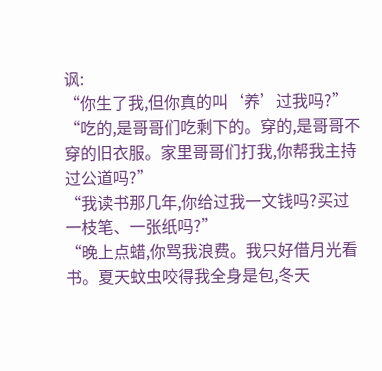讽:
“你生了我,但你真的叫‘养’过我吗?”
“吃的,是哥哥们吃剩下的。穿的,是哥哥不穿的旧衣服。家里哥哥们打我,你帮我主持过公道吗?”
“我读书那几年,你给过我一文钱吗?买过一枝笔、一张纸吗?”
“晚上点蜡,你骂我浪费。我只好借月光看书。夏天蚊虫咬得我全身是包,冬天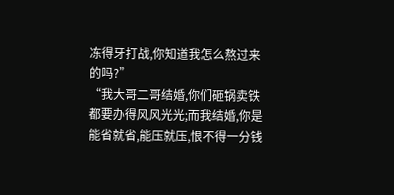冻得牙打战,你知道我怎么熬过来的吗?”
“我大哥二哥结婚,你们砸锅卖铁都要办得风风光光;而我结婚,你是能省就省,能压就压,恨不得一分钱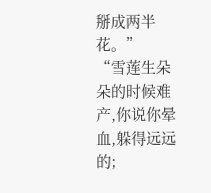掰成两半花。”
“雪莲生朵朵的时候难产,你说你晕血,躲得远远的;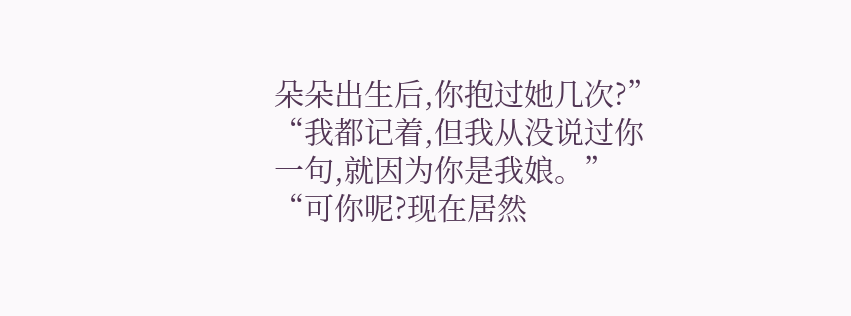朵朵出生后,你抱过她几次?”
“我都记着,但我从没说过你一句,就因为你是我娘。”
“可你呢?现在居然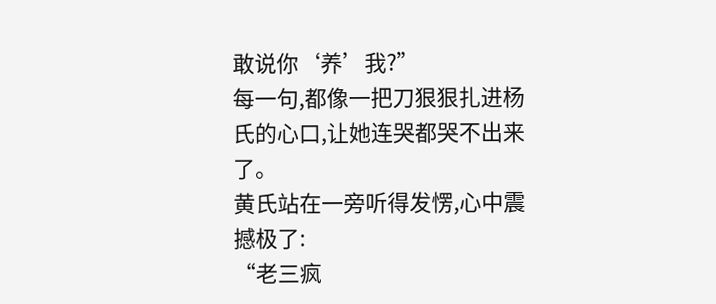敢说你‘养’我?”
每一句,都像一把刀狠狠扎进杨氏的心口,让她连哭都哭不出来了。
黄氏站在一旁听得发愣,心中震撼极了:
“老三疯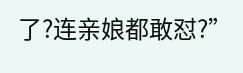了?连亲娘都敢怼?”